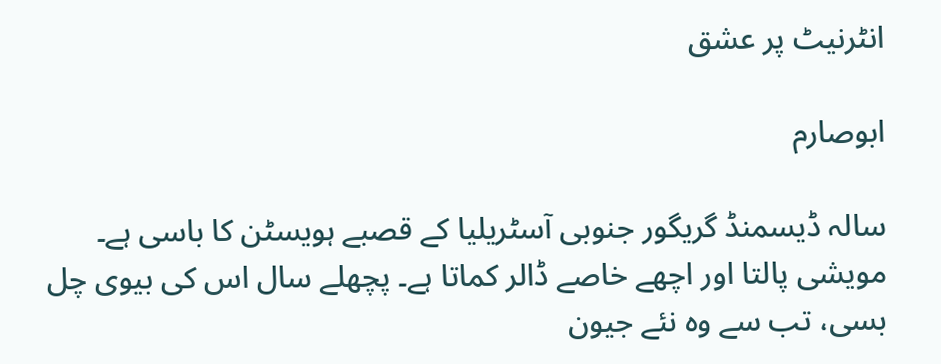انٹرنیٹ پر عشق

ابوصارم

سالہ ڈیسمنڈ گریگور جنوبی آسٹریلیا کے قصبے ہویسٹن کا باسی ہے۔ مویشی پالتا اور اچھے خاصے ڈالر کماتا ہے۔ پچھلے سال اس کی بیوی چل بسی، تب سے وہ نئے جیون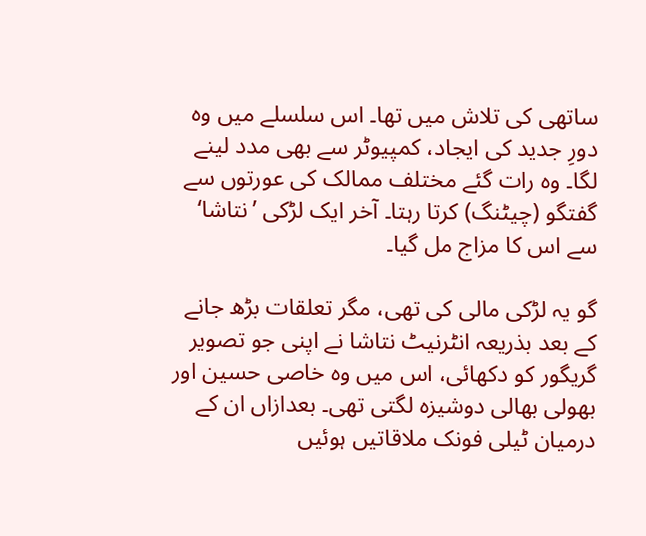ساتھی کی تلاش میں تھا۔ اس سلسلے میں وہ دورِ جدید کی ایجاد، کمپیوٹر سے بھی مدد لینے لگا۔ وہ رات گئے مختلف ممالک کی عورتوں سے گفتگو (چیٹنگ) کرتا رہتا۔ آخر ایک لڑکی ’نتاشا‘ سے اس کا مزاج مل گیا۔

گو یہ لڑکی مالی کی تھی، مگر تعلقات بڑھ جانے کے بعد بذریعہ انٹرنیٹ نتاشا نے اپنی جو تصویر گریگور کو دکھائی، اس میں وہ خاصی حسین اور بھولی بھالی دوشیزہ لگتی تھی۔ بعدازاں ان کے درمیان ٹیلی فونک ملاقاتیں ہوئیں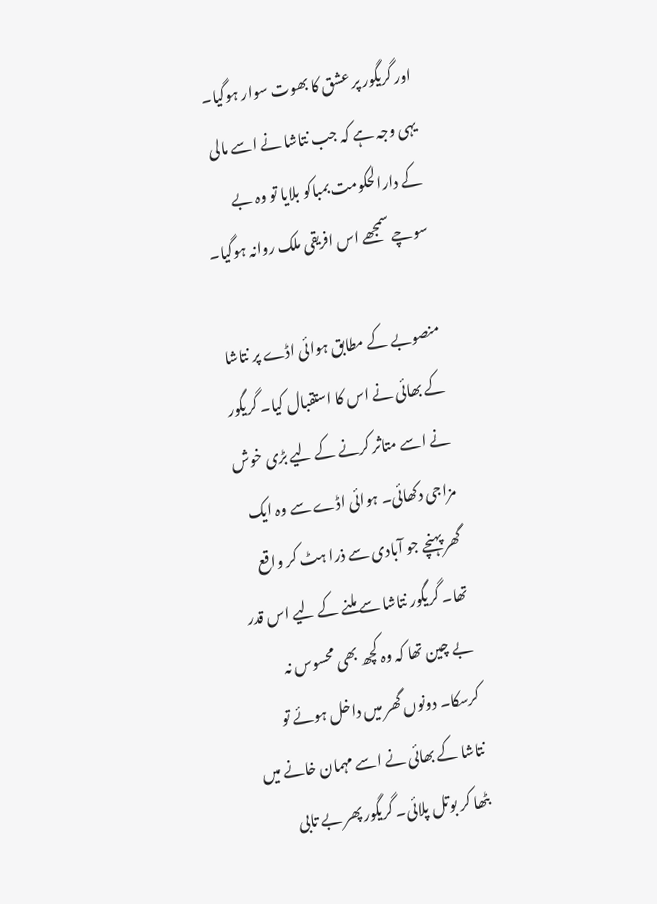اور گریگور پر عشق کا بھوت سوار ہوگیا۔ یہی وجہ ہے کہ جب نتاشا نے اسے مالی کے دارالحکومت بمباکو بلایا تو وہ بے سوچے سمجھے اس افریقی ملک روانہ ہوگیا۔

منصوبے کے مطابق ہوائی اڈے پر نتاشا کے بھائی نے اس کا استقبال کیا۔ گریگور نے اسے متاثر کرنے کے لیے بڑی خوش مزاجی دکھائی۔ ہوائی اڈے سے وہ ایک گھر پہنچے جو آبادی سے ذرا ہٹ کر واقع تھا۔ گریگور نتاشا سے ملنے کے لیے اس قدر بے چین تھا کہ وہ کچھ بھی محسوس نہ کرسکا۔ دونوں گھر میں داخل ہوئے تو نتاشا کے بھائی نے اسے مہمان خانے میں بٹھا کر بوتل پلائی۔ گریگور پھر بے تابی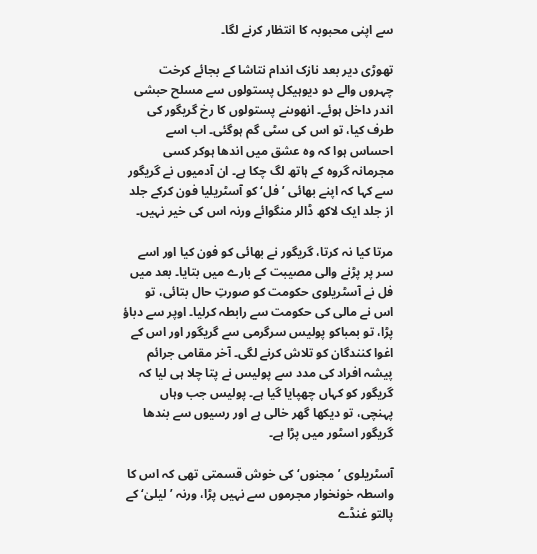سے اپنی محبوبہ کا انتظار کرنے لگا۔

تھوڑی دیر بعد نازک اندام نتاشا کے بجائے کرخت چہروں والے دو دیوہیکل پستولوں سے مسلح حبشی اندر داخل ہوئے۔ انھوںنے پستولوں کا رخ گریگور کی طرف کیا، تو اس کی سٹی گم ہوگئی۔ اب اسے احساس ہوا کہ وہ عشق میں اندھا ہوکر کسی مجرمانہ گروہ کے ہاتھ لگ چکا ہے۔ ان آدمیوں نے گریگور سے کہا کہ اپنے بھائی ’فل‘ کو آسٹریلیا فون کرکے جلد از جلد ایک لاکھ ڈالر منگوائے ورنہ اس کی خیر نہیں۔

مرتا کیا نہ کرتا، گریگور نے بھائی کو فون کیا اور اسے سر پر پڑنے والی مصیبت کے بارے میں بتایا۔ بعد میں فل نے آسٹریلوی حکومت کو صورتِ حال بتائی، تو اس نے مالی کی حکومت سے رابطہ کرلیا۔ اوپر سے دباؤ پڑا، تو بمباکو پولیس سرگرمی سے گریگور اور اس کے اغوا کنندگان کو تلاش کرنے لگی۔ آخر مقامی جرائم پیشہ افراد کی مدد سے پولیس نے پتا چلا ہی لیا کہ گریگور کو کہاں چھپایا گیا ہے۔ پولیس جب وہاں پہنچی، تو دیکھا گھر خالی ہے اور رسیوں سے بندھا گریگور اسٹور میں پڑا ہے۔

آسٹریلوی ’مجنوں‘ کی خوش قسمتی تھی کہ اس کا واسطہ خونخوار مجرموں سے نہیں پڑا، ورنہ ’لیلیٰ‘ کے پالتو غنڈے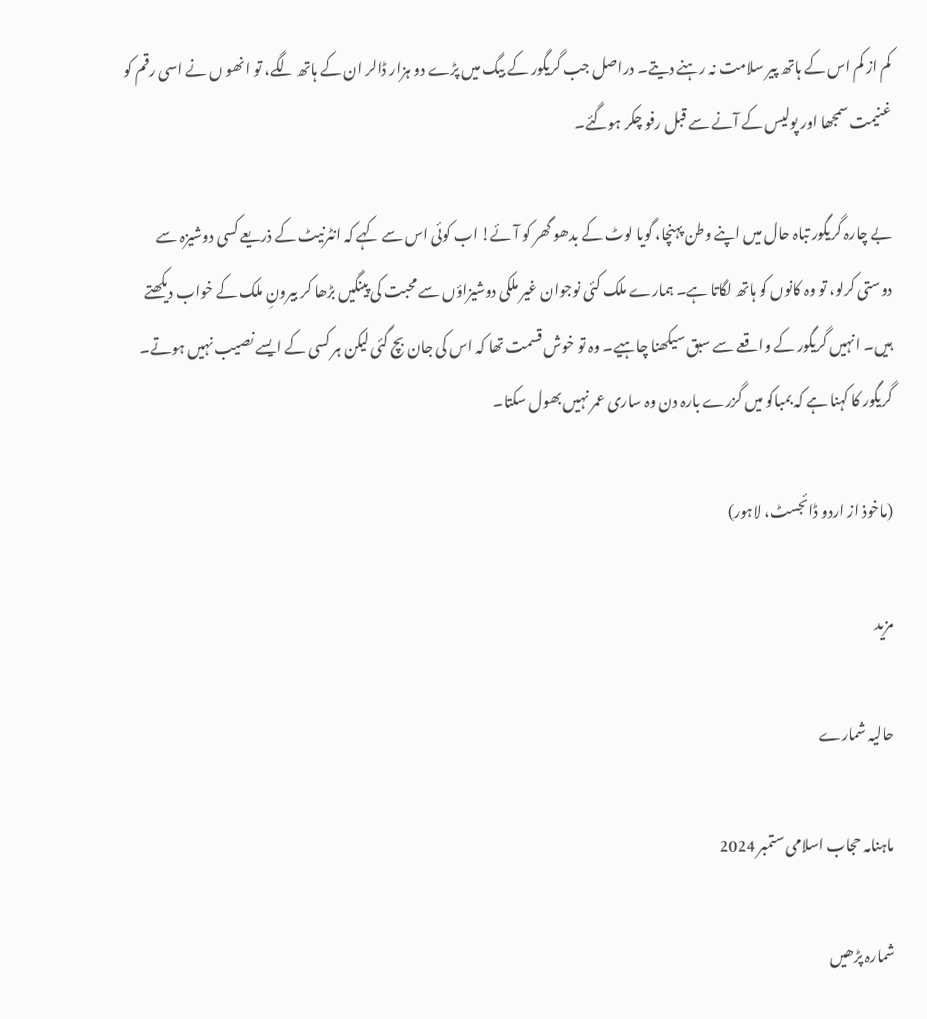کم از کم اس کے ہاتھ پیر سلامت نہ رہنے دیتے۔ دراصل جب گریگور کے بیگ میں پڑے دو ہزار ڈالر ان کے ہاتھ لگے، تو انھو ں نے اسی رقم کو غنیمت سمجھا اور پولیس کے آنے سے قبل رفو چکر ہوگئے۔

بے چارہ گریگور تباہ حال میں اپنے وطن پہنچا، گویا لوٹ کے بدھو گھر کو آئے! اب کوئی اس سے کہے کہ انٹرنیٹ کے ذریعے کسی دوشیزہ سے دوستی کرلو، تو وہ کانوں کو ہاتھ لگاتا ہے۔ ہمارے ملک کئی نوجوان غیر ملکی دوشیزاؤں سے محبت کی پینگیں بڑھا کر بیرونِ ملک کے خواب دیکھتے ہیں۔ انہیں گریگور کے واقعے سے سبق سیکھنا چاہیے۔ وہ تو خوش قسمت تھا کہ اس کی جان بچ گئی لیکن ہر کسی کے ایسے نصیب نہیں ہوتے۔ گریگور کا کہنا ہے کہ بمباکو میں گزرے بارہ دن وہ ساری عمر نہیں بھول سکتا۔

(ماخوذ از اردو ڈائجسٹ، لاہور)

مزید

حالیہ شمارے

ماہنامہ حجاب اسلامی ستمبر 2024

شمارہ پڑھیں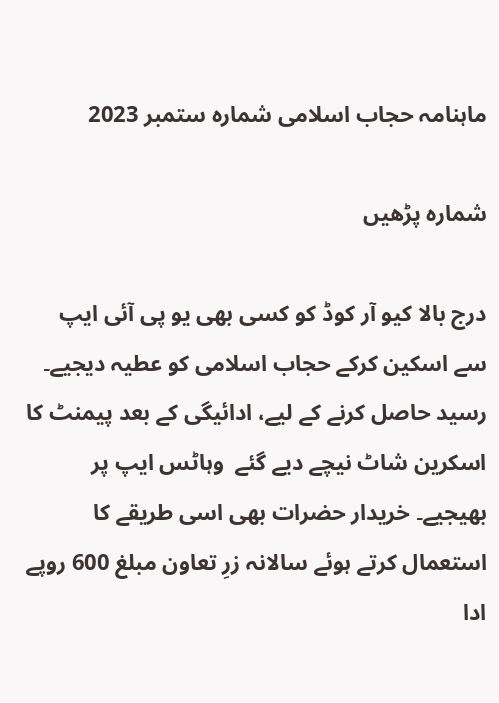ماہنامہ حجاب اسلامی شمارہ ستمبر 2023

شمارہ پڑھیں

درج بالا کیو آر کوڈ کو کسی بھی یو پی آئی ایپ سے اسکین کرکے حجاب اسلامی کو عطیہ دیجیے۔ رسید حاصل کرنے کے لیے، ادائیگی کے بعد پیمنٹ کا اسکرین شاٹ نیچے دیے گئے  وہاٹس ایپ پر بھیجیے۔ خریدار حضرات بھی اسی طریقے کا استعمال کرتے ہوئے سالانہ زرِ تعاون مبلغ 600 روپے ادا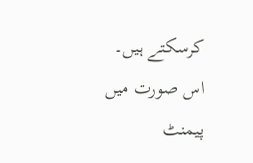کرسکتے ہیں۔ اس صورت میں پیمنٹ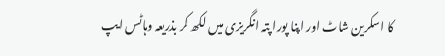کا اسکرین شاٹ اور اپنا پورا پتہ انگریزی میں لکھ کر بذریعہ وہاٹس ایپ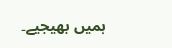ہمیں بھیجیے۔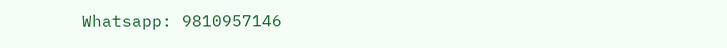Whatsapp: 9810957146